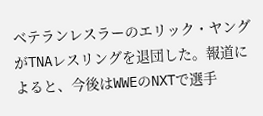ベテランレスラーのエリック・ヤングがTNAレスリングを退団した。報道によると、今後はWWEのNXTで選手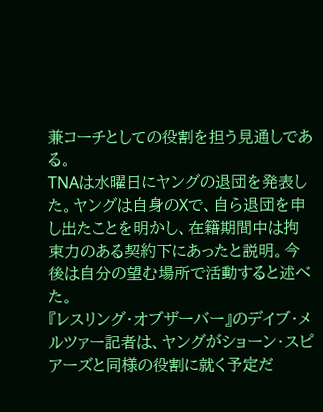兼コーチとしての役割を担う見通しである。
TNAは水曜日にヤングの退団を発表した。ヤングは自身のXで、自ら退団を申し出たことを明かし、在籍期間中は拘束力のある契約下にあったと説明。今後は自分の望む場所で活動すると述べた。
『レスリング・オブザーバー』のデイブ・メルツァー記者は、ヤングがショーン・スピアーズと同様の役割に就く予定だ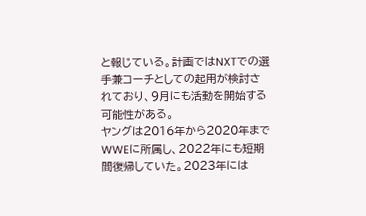と報じている。計画ではNXTでの選手兼コーチとしての起用が検討されており、9月にも活動を開始する可能性がある。
ヤングは2016年から2020年までWWEに所属し、2022年にも短期間復帰していた。2023年には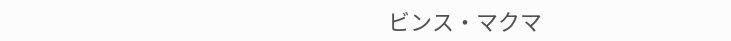ビンス・マクマ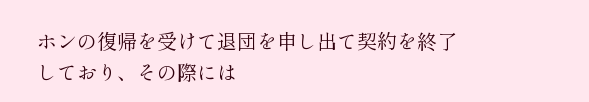ホンの復帰を受けて退団を申し出て契約を終了しており、その際には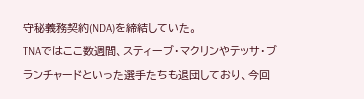守秘義務契約(NDA)を締結していた。
TNAではここ数週間、スティーブ・マクリンやテッサ・ブランチャードといった選手たちも退団しており、今回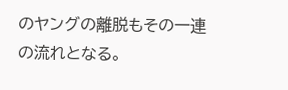のヤングの離脱もその一連の流れとなる。